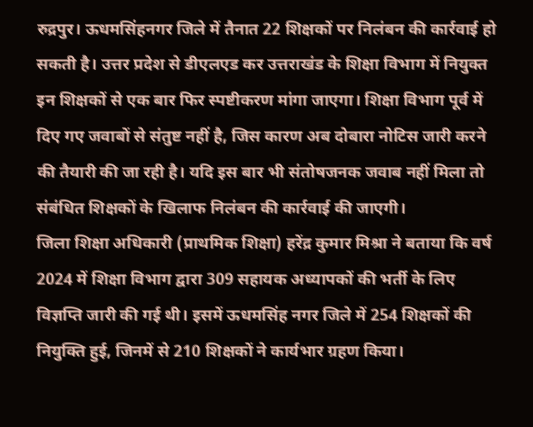रुद्रपुर। ऊधमसिंहनगर जिले में तैनात 22 शिक्षकों पर निलंबन की कार्रवाई हो सकती है। उत्तर प्रदेश से डीएलएड कर उत्तराखंड के शिक्षा विभाग में नियुक्त इन शिक्षकों से एक बार फिर स्पष्टीकरण मांगा जाएगा। शिक्षा विभाग पूर्व में दिए गए जवाबों से संतुष्ट नहीं है, जिस कारण अब दोबारा नोटिस जारी करने की तैयारी की जा रही है। यदि इस बार भी संतोषजनक जवाब नहीं मिला तो संबंधित शिक्षकों के खिलाफ निलंबन की कार्रवाई की जाएगी।
जिला शिक्षा अधिकारी (प्राथमिक शिक्षा) हरेंद्र कुमार मिश्रा ने बताया कि वर्ष 2024 में शिक्षा विभाग द्वारा 309 सहायक अध्यापकों की भर्ती के लिए विज्ञप्ति जारी की गई थी। इसमें ऊधमसिंह नगर जिले में 254 शिक्षकों की नियुक्ति हुई, जिनमें से 210 शिक्षकों ने कार्यभार ग्रहण किया।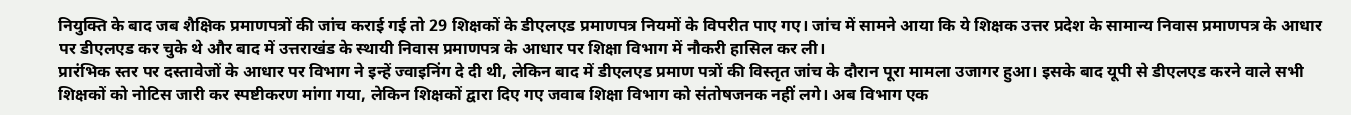नियुक्ति के बाद जब शैक्षिक प्रमाणपत्रों की जांच कराई गई तो 29 शिक्षकों के डीएलएड प्रमाणपत्र नियमों के विपरीत पाए गए। जांच में सामने आया कि ये शिक्षक उत्तर प्रदेश के सामान्य निवास प्रमाणपत्र के आधार पर डीएलएड कर चुके थे और बाद में उत्तराखंड के स्थायी निवास प्रमाणपत्र के आधार पर शिक्षा विभाग में नौकरी हासिल कर ली।
प्रारंभिक स्तर पर दस्तावेजों के आधार पर विभाग ने इन्हें ज्वाइनिंग दे दी थी, लेकिन बाद में डीएलएड प्रमाण पत्रों की विस्तृत जांच के दौरान पूरा मामला उजागर हुआ। इसके बाद यूपी से डीएलएड करने वाले सभी शिक्षकों को नोटिस जारी कर स्पष्टीकरण मांगा गया, लेकिन शिक्षकों द्वारा दिए गए जवाब शिक्षा विभाग को संतोषजनक नहीं लगे। अब विभाग एक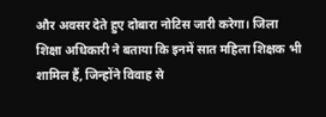और अवसर देते हुए दोबारा नोटिस जारी करेगा। जिला शिक्षा अधिकारी ने बताया कि इनमें सात महिला शिक्षक भी शामिल हैं, जिन्होंने विवाह से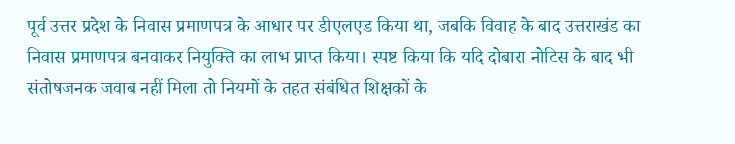पूर्व उत्तर प्रदेश के निवास प्रमाणपत्र के आधार पर डीएलएड किया था, जबकि विवाह के बाद उत्तराखंड का निवास प्रमाणपत्र बनवाकर नियुक्ति का लाभ प्राप्त किया। स्पष्ट किया कि यदि दोबारा नोटिस के बाद भी संतोषजनक जवाब नहीं मिला तो नियमों के तहत संबंधित शिक्षकों के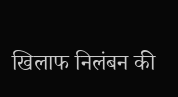खिलाफ निलंबन की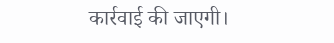कार्रवाई की जाएगी।